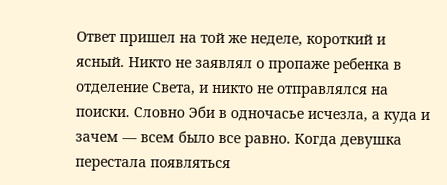Ответ пришел на той же неделе, короткий и ясный. Никто не заявлял о пропаже ребенка в отделение Света, и никто не отправлялся на поиски. Словно Эби в одночасье исчезла, а куда и зачем — всем было все равно. Когда девушка перестала появляться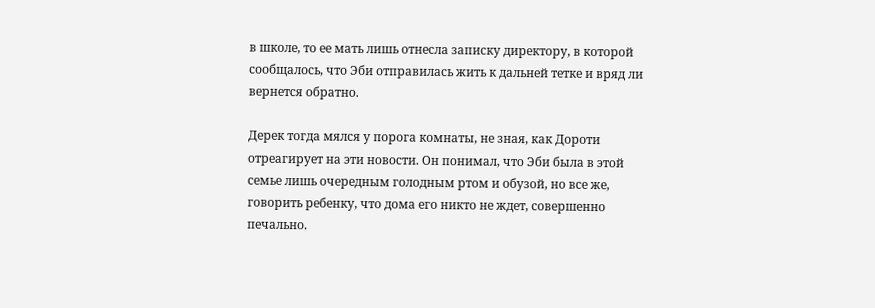в школе, то ее мать лишь отнесла записку директору, в которой сообщалось, что Эби отправилась жить к дальней тетке и вряд ли вернется обратно.

Дерек тогда мялся у порога комнаты, не зная, как Дороти отреагирует на эти новости. Он понимал, что Эби была в этой семье лишь очередным голодным ртом и обузой, но все же, говорить ребенку, что дома его никто не ждет, совершенно печально.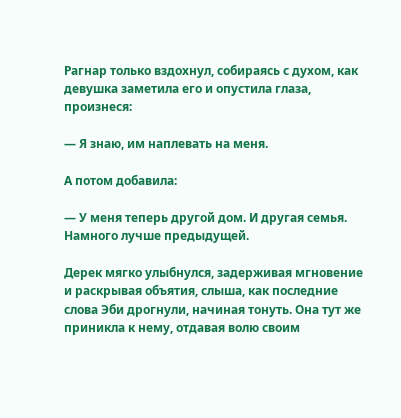Рагнар только вздохнул, собираясь с духом, как девушка заметила его и опустила глаза, произнеся:

— Я знаю, им наплевать на меня.

А потом добавила:

— У меня теперь другой дом. И другая семья. Намного лучше предыдущей.

Дерек мягко улыбнулся, задерживая мгновение и раскрывая объятия, слыша, как последние слова Эби дрогнули, начиная тонуть. Она тут же приникла к нему, отдавая волю своим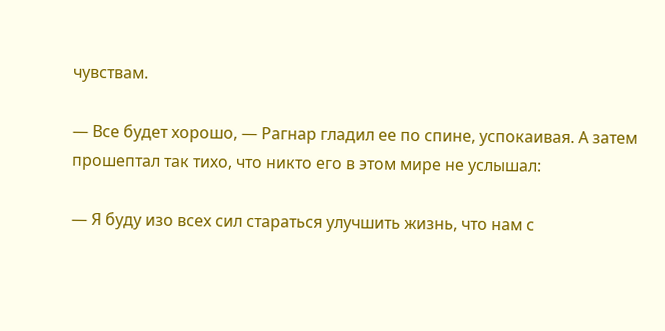чувствам.

— Все будет хорошо, — Рагнар гладил ее по спине, успокаивая. А затем прошептал так тихо, что никто его в этом мире не услышал:

— Я буду изо всех сил стараться улучшить жизнь, что нам с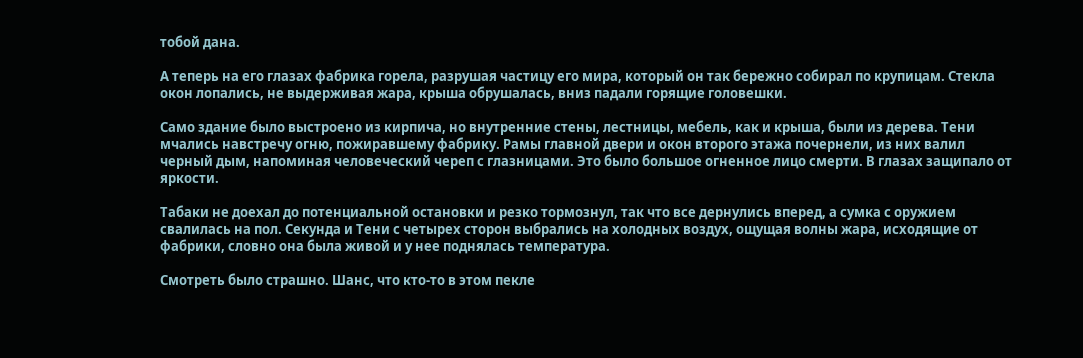тобой дана.

А теперь на его глазах фабрика горела, разрушая частицу его мира, который он так бережно собирал по крупицам. Стекла окон лопались, не выдерживая жара, крыша обрушалась, вниз падали горящие головешки.

Само здание было выстроено из кирпича, но внутренние стены, лестницы, мебель, как и крыша, были из дерева. Тени мчались навстречу огню, пожиравшему фабрику. Рамы главной двери и окон второго этажа почернели, из них валил черный дым, напоминая человеческий череп с глазницами. Это было большое огненное лицо смерти. В глазах защипало от яркости.

Табаки не доехал до потенциальной остановки и резко тормознул, так что все дернулись вперед, а сумка с оружием свалилась на пол. Секунда и Тени с четырех сторон выбрались на холодных воздух, ощущая волны жара, исходящие от фабрики, словно она была живой и у нее поднялась температура.

Смотреть было страшно. Шанс, что кто-то в этом пекле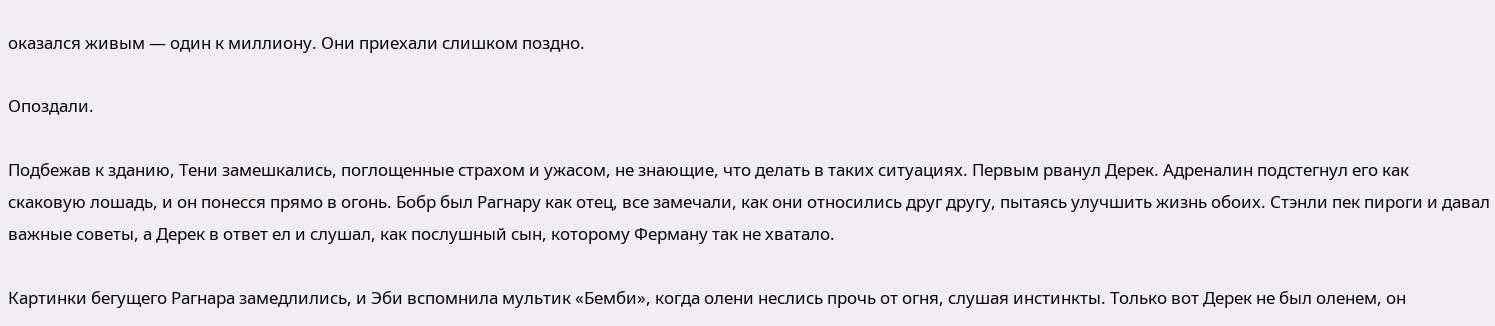оказался живым — один к миллиону. Они приехали слишком поздно.

Опоздали.

Подбежав к зданию, Тени замешкались, поглощенные страхом и ужасом, не знающие, что делать в таких ситуациях. Первым рванул Дерек. Адреналин подстегнул его как скаковую лошадь, и он понесся прямо в огонь. Бобр был Рагнару как отец, все замечали, как они относились друг другу, пытаясь улучшить жизнь обоих. Стэнли пек пироги и давал важные советы, а Дерек в ответ ел и слушал, как послушный сын, которому Ферману так не хватало.

Картинки бегущего Рагнара замедлились, и Эби вспомнила мультик «Бемби», когда олени неслись прочь от огня, слушая инстинкты. Только вот Дерек не был оленем, он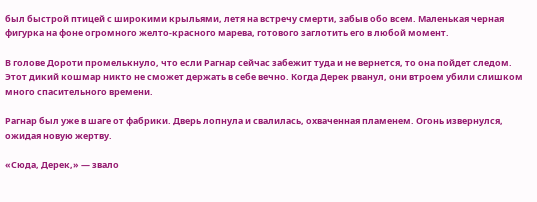был быстрой птицей с широкими крыльями, летя на встречу смерти, забыв обо всем. Маленькая черная фигурка на фоне огромного желто-красного марева, готового заглотить его в любой момент.

В голове Дороти промелькнуло, что если Рагнар сейчас забежит туда и не вернется, то она пойдет следом. Этот дикий кошмар никто не сможет держать в себе вечно. Когда Дерек рванул, они втроем убили слишком много спасительного времени.

Рагнар был уже в шаге от фабрики. Дверь лопнула и свалилась, охваченная пламенем. Огонь извернулся, ожидая новую жертву.

«Сюда, Дерек,» — звало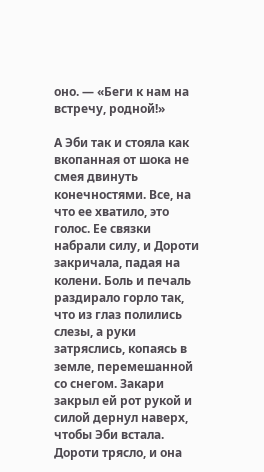оно. — «Беги к нам на встречу, родной!»

А Эби так и стояла как вкопанная от шока не смея двинуть конечностями. Все, на что ее хватило, это голос. Ее связки набрали силу, и Дороти закричала, падая на колени. Боль и печаль раздирало горло так, что из глаз полились слезы, а руки затряслись, копаясь в земле, перемешанной со снегом. Закари закрыл ей рот рукой и силой дернул наверх, чтобы Эби встала. Дороти трясло, и она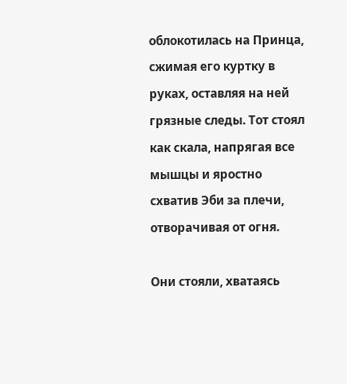облокотилась на Принца, сжимая его куртку в руках, оставляя на ней грязные следы. Тот стоял как скала, напрягая все мышцы и яростно схватив Эби за плечи, отворачивая от огня.

Они стояли, хватаясь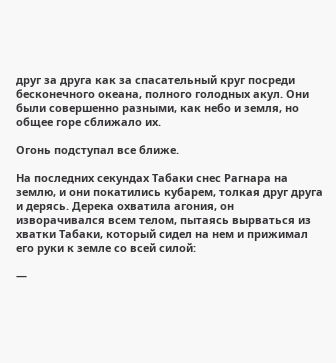друг за друга как за спасательный круг посреди бесконечного океана, полного голодных акул. Они были совершенно разными, как небо и земля, но общее горе сближало их.

Огонь подступал все ближе.

На последних секундах Табаки снес Рагнара на землю, и они покатились кубарем, толкая друг друга и дерясь. Дерека охватила агония, он изворачивался всем телом, пытаясь вырваться из хватки Табаки, который сидел на нем и прижимал его руки к земле со всей силой:

—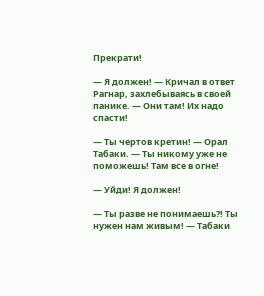Прекрати!

— Я должен! — Кричал в ответ Рагнар, захлебываясь в своей панике. — Они там! Их надо спасти!

— Ты чертов кретин! — Орал Табаки. — Ты никому уже не поможешь! Там все в огне!

— Уйди! Я должен!

— Ты разве не понимаешь?! Ты нужен нам живым! — Табаки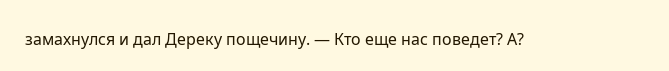замахнулся и дал Дереку пощечину. — Кто еще нас поведет? А?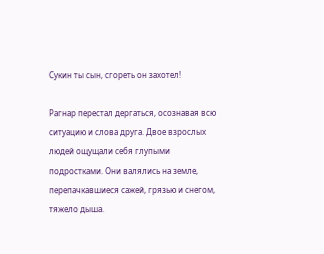Сукин ты сын, сгореть он захотел!

Рагнар перестал дергаться, осознавая всю ситуацию и слова друга. Двое взрослых людей ощущали себя глупыми подростками. Они валялись на земле, перепачкавшиеся сажей, грязью и снегом, тяжело дыша.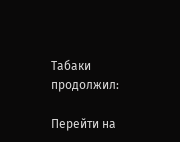Табаки продолжил:

Перейти на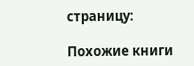страницу:

Похожие книги